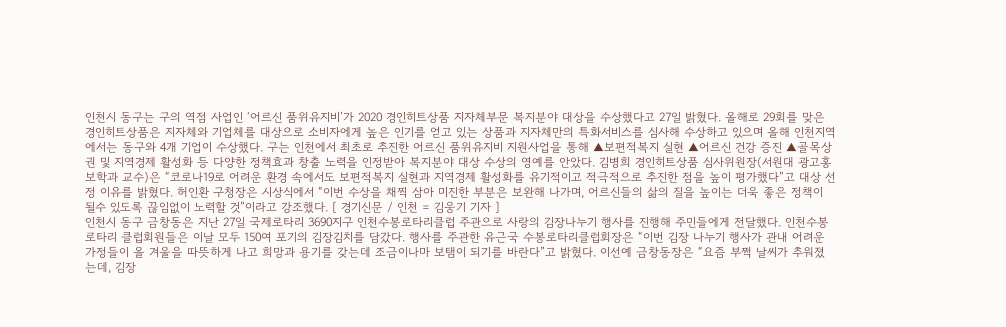인천시 동구는 구의 역점 사업인 ‘어르신 품위유지비’가 2020 경인히트상품 지자체부문 복지분야 대상을 수상했다고 27일 밝혔다. 올해로 29회를 맞은 경인히트상품은 지자체와 기업체를 대상으로 소비자에게 높은 인기를 얻고 있는 상품과 지자체만의 특화서비스를 심사해 수상하고 있으며 올해 인천지역에서는 동구와 4개 기업이 수상했다. 구는 인천에서 최초로 추진한 어르신 품위유지비 지원사업을 통해 ▲보편적복지 실현 ▲어르신 건강 증진 ▲골목상권 및 지역경제 활성화 등 다양한 정책효과 창출 노력을 인정받아 복지분야 대상 수상의 영예를 안았다. 김병희 경인히트상품 심사위원장(서원대 광고홍보학과 교수)은 “코로나19로 어려운 환경 속에서도 보편적복지 실현과 지역경제 활성화를 유기적이고 적극적으로 추진한 점을 높이 평가했다”고 대상 선정 이유를 밝혔다. 허인환 구청장은 시상식에서 “이번 수상을 채찍 삼아 미진한 부분은 보완해 나가며, 어르신들의 삶의 질을 높이는 더욱 좋은 정책이 될수 있도록 끊임없이 노력할 것”이라고 강조했다. [ 경기신문 / 인천 = 김웅기 기자 ]
인천시 동구 금창동은 지난 27일 국제로타리 3690지구 인천수봉로타리클럽 주관으로 사랑의 김장나누기 행사를 진행해 주민들에게 전달했다. 인천수봉로타리 클럽회원들은 이날 모두 150여 포기의 김장김치를 담갔다. 행사를 주관한 유근국 수봉로타리클럽회장은 “이번 김장 나누기 행사가 관내 어려운 가정들이 올 겨울을 따뜻하게 나고 희망과 용기를 갖는데 조금이나마 보탬이 되기를 바란다”고 밝혔다. 이선예 금창동장은 “요즘 부쩍 날씨가 추워졌는데, 김장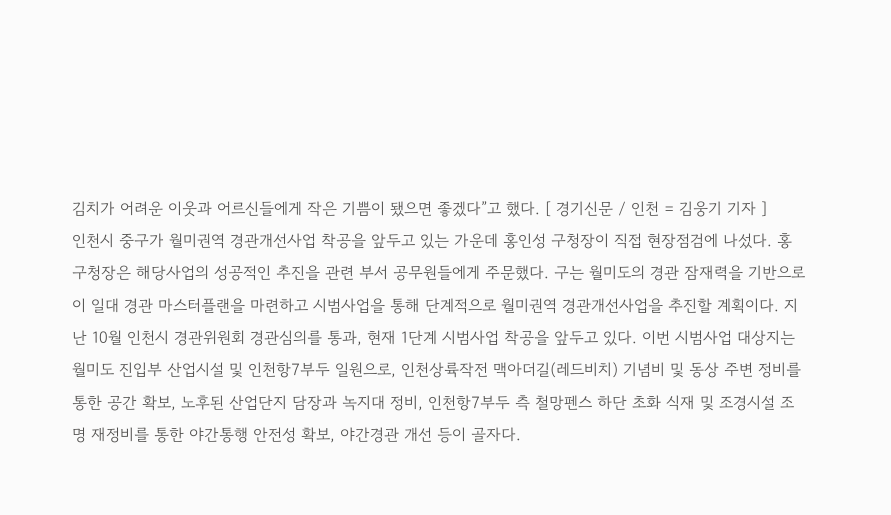김치가 어려운 이웃과 어르신들에게 작은 기쁨이 됐으면 좋겠다”고 했다. [ 경기신문 / 인천 = 김웅기 기자 ]
인천시 중구가 월미권역 경관개선사업 착공을 앞두고 있는 가운데 홍인성 구청장이 직접 현장점검에 나섰다. 홍 구청장은 해당사업의 성공적인 추진을 관련 부서 공무원들에게 주문했다. 구는 월미도의 경관 잠재력을 기반으로 이 일대 경관 마스터플랜을 마련하고 시범사업을 통해 단계적으로 월미권역 경관개선사업을 추진할 계획이다. 지난 10월 인천시 경관위원회 경관심의를 통과, 현재 1단계 시범사업 착공을 앞두고 있다. 이번 시범사업 대상지는 월미도 진입부 산업시설 및 인천항7부두 일원으로, 인천상륙작전 맥아더길(레드비치) 기념비 및 동상 주변 정비를 통한 공간 확보, 노후된 산업단지 담장과 녹지대 정비, 인천항7부두 측 철망펜스 하단 초화 식재 및 조경시설 조명 재정비를 통한 야간통행 안전성 확보, 야간경관 개선 등이 골자다.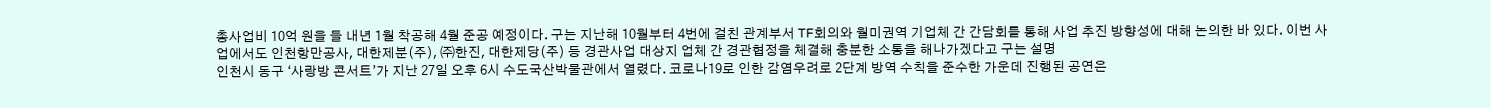총사업비 10억 원을 들 내년 1월 착공해 4월 준공 예정이다. 구는 지난해 10월부터 4번에 걸친 관계부서 TF회의와 월미권역 기업체 간 간담회를 통해 사업 추진 방향성에 대해 논의한 바 있다. 이번 사업에서도 인천항만공사, 대한제분(주), ㈜한진, 대한제당(주) 등 경관사업 대상지 업체 간 경관협정을 체결해 충분한 소통을 해나가겠다고 구는 설명
인천시 동구 ‘사랑방 콘서트’가 지난 27일 오후 6시 수도국산박물관에서 열렸다. 코로나19로 인한 감염우려로 2단계 방역 수칙을 준수한 가운데 진행된 공연은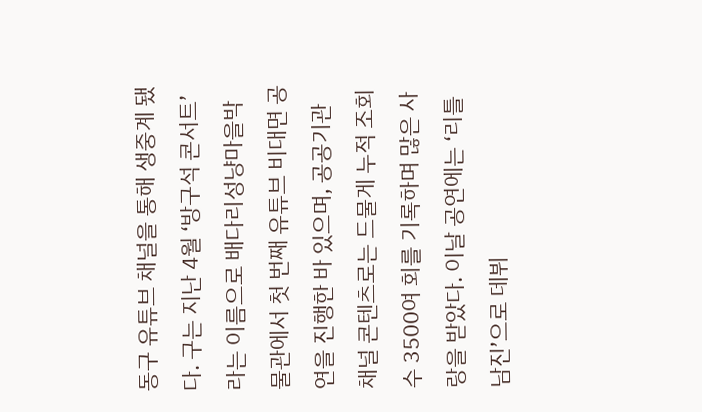동구 유튜브 채널을 통해 생중계 됐다. 구는 지난 4월 ‘방구석 콘서트’라는 이름으로 배다리성냥마을박물관에서 첫 번째 유튜브 비대면 공연을 진행한 바 있으며, 공공기관 채널 콘텐츠로는 드물게 누적 조회수 3500여 회를 기록하며 많은 사랑을 받았다. 이날 공연에는 ‘리틀 남진’으로 데뷔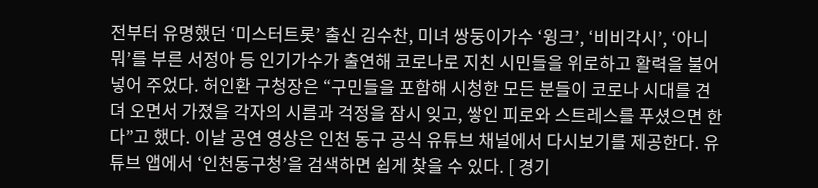전부터 유명했던 ‘미스터트롯’ 출신 김수찬, 미녀 쌍둥이가수 ‘윙크’, ‘비비각시’, ‘아니 뭐’를 부른 서정아 등 인기가수가 출연해 코로나로 지친 시민들을 위로하고 활력을 불어넣어 주었다. 허인환 구청장은 “구민들을 포함해 시청한 모든 분들이 코로나 시대를 견뎌 오면서 가졌을 각자의 시름과 걱정을 잠시 잊고, 쌓인 피로와 스트레스를 푸셨으면 한다”고 했다. 이날 공연 영상은 인천 동구 공식 유튜브 채널에서 다시보기를 제공한다. 유튜브 앱에서 ‘인천동구청’을 검색하면 쉽게 찾을 수 있다. [ 경기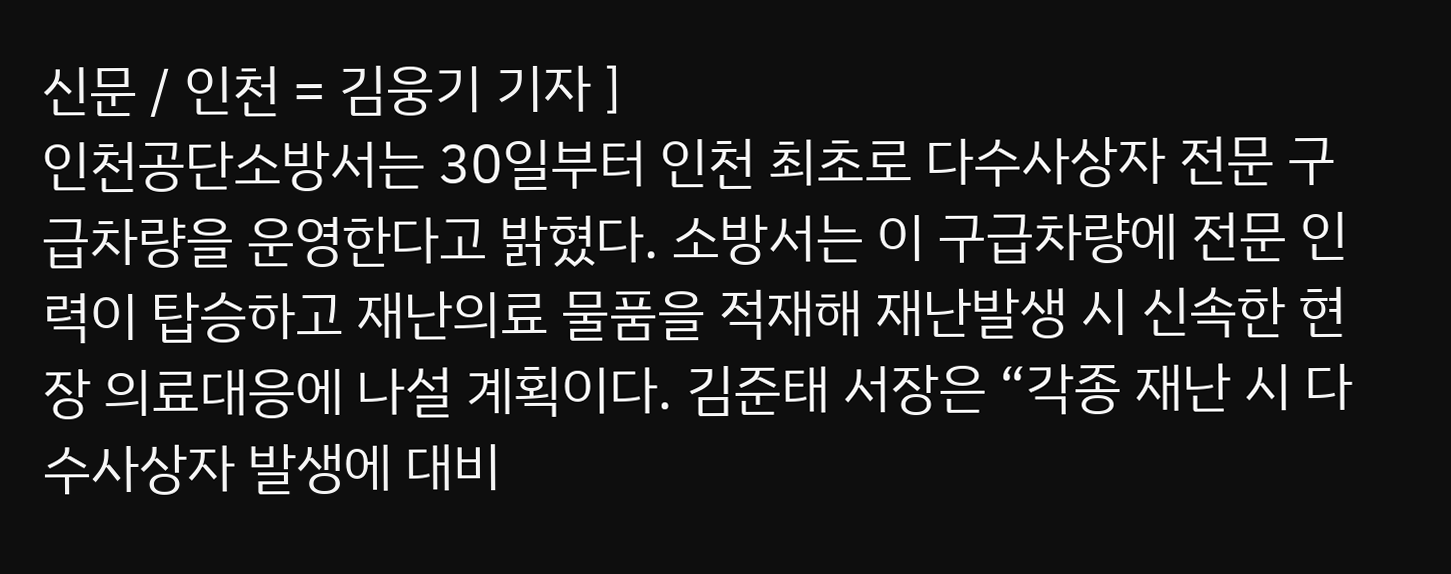신문 / 인천 = 김웅기 기자 ]
인천공단소방서는 30일부터 인천 최초로 다수사상자 전문 구급차량을 운영한다고 밝혔다. 소방서는 이 구급차량에 전문 인력이 탑승하고 재난의료 물품을 적재해 재난발생 시 신속한 현장 의료대응에 나설 계획이다. 김준태 서장은 “각종 재난 시 다수사상자 발생에 대비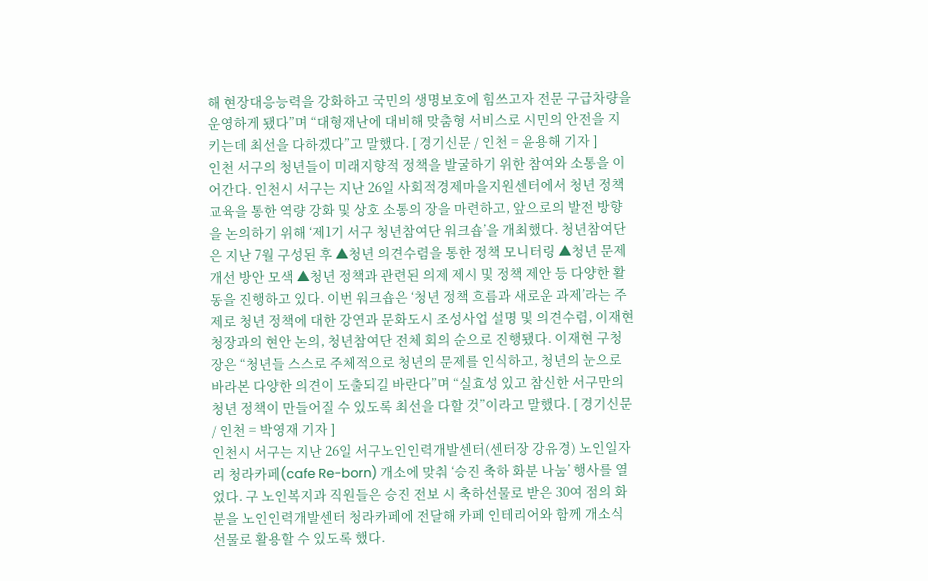해 현장대응능력을 강화하고 국민의 생명보호에 힘쓰고자 전문 구급차량을 운영하게 됐다”며 “대형재난에 대비해 맞춤형 서비스로 시민의 안전을 지키는데 최선을 다하겠다”고 말했다. [ 경기신문 / 인천 = 윤용해 기자 ]
인천 서구의 청년들이 미래지향적 정책을 발굴하기 위한 참여와 소통을 이어간다. 인천시 서구는 지난 26일 사회적경제마을지원센터에서 청년 정책 교육을 통한 역량 강화 및 상호 소통의 장을 마련하고, 앞으로의 발전 방향을 논의하기 위해 ‘제1기 서구 청년참여단 워크숍’을 개최했다. 청년참여단은 지난 7월 구성된 후 ▲청년 의견수렴을 통한 정책 모니터링 ▲청년 문제 개선 방안 모색 ▲청년 정책과 관련된 의제 제시 및 정책 제안 등 다양한 활동을 진행하고 있다. 이번 워크숍은 ‘청년 정책 흐름과 새로운 과제’라는 주제로 청년 정책에 대한 강연과 문화도시 조성사업 설명 및 의견수렴, 이재현 청장과의 현안 논의, 청년참여단 전체 회의 순으로 진행됐다. 이재현 구청장은 “청년들 스스로 주체적으로 청년의 문제를 인식하고, 청년의 눈으로 바라본 다양한 의견이 도출되길 바란다”며 “실효성 있고 참신한 서구만의 청년 정책이 만들어질 수 있도록 최선을 다할 것”이라고 말했다. [ 경기신문 / 인천 = 박영재 기자 ]
인천시 서구는 지난 26일 서구노인인력개발센터(센터장 강유경) 노인일자리 청라카페(cafe Re-born) 개소에 맞춰 ‘승진 축하 화분 나눔’ 행사를 열었다. 구 노인복지과 직원들은 승진 전보 시 축하선물로 받은 30여 점의 화분을 노인인력개발센터 청라카페에 전달해 카페 인테리어와 함께 개소식 선물로 활용할 수 있도록 했다.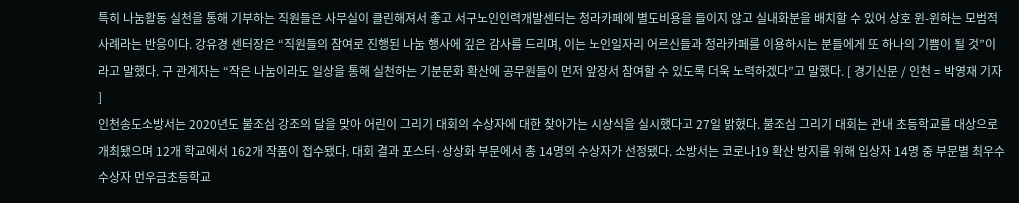특히 나눔활동 실천을 통해 기부하는 직원들은 사무실이 클린해져서 좋고 서구노인인력개발센터는 청라카페에 별도비용을 들이지 않고 실내화분을 배치할 수 있어 상호 윈-윈하는 모범적 사례라는 반응이다. 강유경 센터장은 “직원들의 참여로 진행된 나눔 행사에 깊은 감사를 드리며, 이는 노인일자리 어르신들과 청라카페를 이용하시는 분들에게 또 하나의 기쁨이 될 것”이라고 말했다. 구 관계자는 “작은 나눔이라도 일상을 통해 실천하는 기분문화 확산에 공무원들이 먼저 앞장서 참여할 수 있도록 더욱 노력하겠다”고 말했다. [ 경기신문 / 인천 = 박영재 기자 ]
인천송도소방서는 2020년도 불조심 강조의 달을 맞아 어린이 그리기 대회의 수상자에 대한 찾아가는 시상식을 실시했다고 27일 밝혔다. 불조심 그리기 대회는 관내 초등학교를 대상으로 개최됐으며 12개 학교에서 162개 작품이 접수됐다. 대회 결과 포스터·상상화 부문에서 총 14명의 수상자가 선정됐다. 소방서는 코로나19 확산 방지를 위해 입상자 14명 중 부문별 최우수 수상자 먼우금초등학교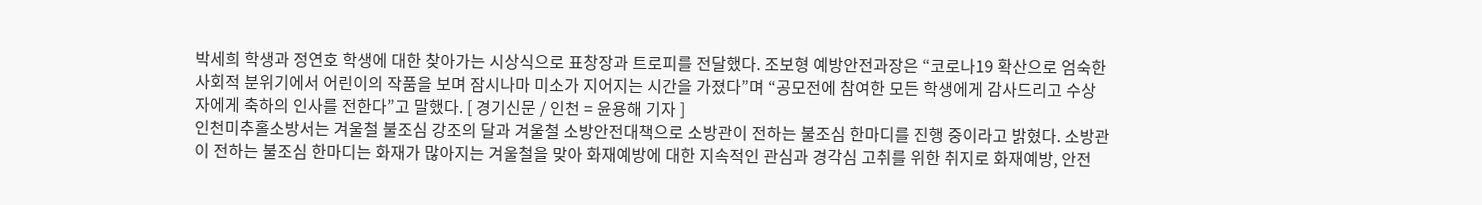박세희 학생과 정연호 학생에 대한 찾아가는 시상식으로 표창장과 트로피를 전달했다. 조보형 예방안전과장은 “코로나19 확산으로 엄숙한 사회적 분위기에서 어린이의 작품을 보며 잠시나마 미소가 지어지는 시간을 가졌다”며 “공모전에 참여한 모든 학생에게 감사드리고 수상자에게 축하의 인사를 전한다”고 말했다. [ 경기신문 / 인천 = 윤용해 기자 ]
인천미추홀소방서는 겨울철 불조심 강조의 달과 겨울철 소방안전대책으로 소방관이 전하는 불조심 한마디를 진행 중이라고 밝혔다. 소방관이 전하는 불조심 한마디는 화재가 많아지는 겨울철을 맞아 화재예방에 대한 지속적인 관심과 경각심 고취를 위한 취지로 화재예방, 안전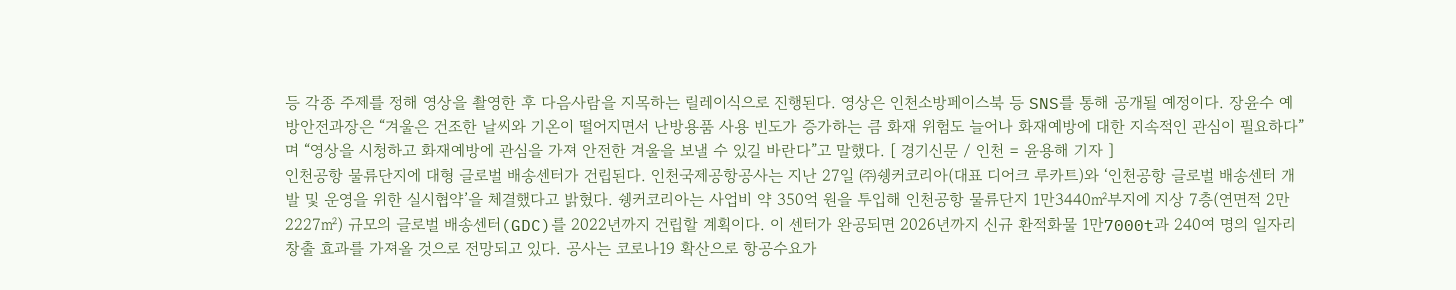등 각종 주제를 정해 영상을 촬영한 후 다음사람을 지목하는 릴레이식으로 진행된다. 영상은 인천소방페이스북 등 SNS를 통해 공개될 예정이다. 장윤수 예방안전과장은 “겨울은 건조한 날씨와 기온이 떨어지면서 난방용품 사용 빈도가 증가하는 큼 화재 위험도 늘어나 화재예방에 대한 지속적인 관심이 필요하다”며 “영상을 시청하고 화재예방에 관심을 가져 안전한 겨울을 보낼 수 있길 바란다”고 말했다. [ 경기신문 / 인천 = 윤용해 기자 ]
인천공항 물류단지에 대형 글로벌 배송센터가 건립된다. 인천국제공항공사는 지난 27일 ㈜쉥커코리아(대표 디어크 루카트)와 ‘인천공항 글로벌 배송센터 개발 및 운영을 위한 실시협약’을 체결했다고 밝혔다. 쉥커코리아는 사업비 약 350억 원을 투입해 인천공항 물류단지 1만3440㎡부지에 지상 7층(연면적 2만2227㎡) 규모의 글로벌 배송센터(GDC)를 2022년까지 건립할 계획이다. 이 센터가 완공되면 2026년까지 신규 환적화물 1만7000t과 240여 명의 일자리 창출 효과를 가져올 것으로 전망되고 있다. 공사는 코로나19 확산으로 항공수요가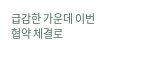급감한 가운데 이번 협약 체결로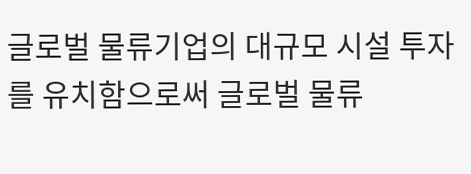글로벌 물류기업의 대규모 시설 투자를 유치함으로써 글로벌 물류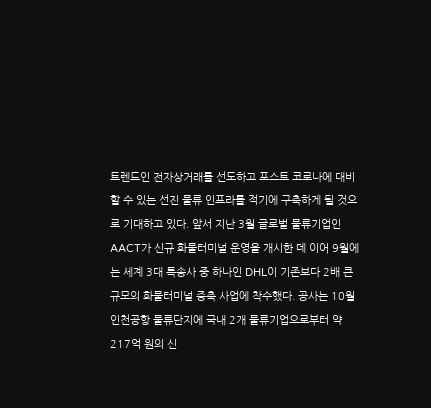트렌드인 전자상거래를 선도하고 포스트 코로나에 대비할 수 있는 선진 물류 인프라를 적기에 구축하게 될 것으로 기대하고 있다. 앞서 지난 3월 글로벌 물류기업인 AACT가 신규 화물터미널 운영을 개시한 데 이어 9월에는 세계 3대 특송사 중 하나인 DHL이 기존보다 2배 큰 규모의 화물터미널 증축 사업에 착수했다. 공사는 10월 인천공항 물류단지에 국내 2개 물류기업으로부터 약 217억 원의 신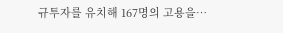규투자를 유치해 167명의 고용을…